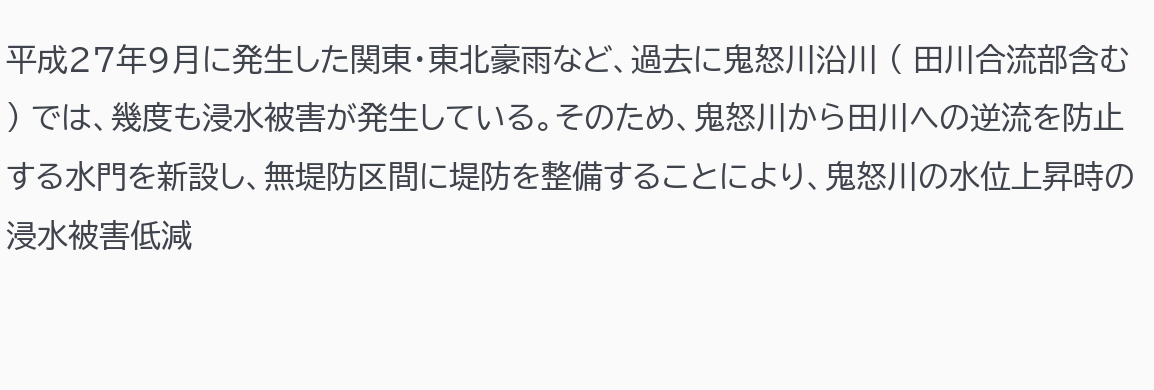平成27年9月に発生した関東・東北豪雨など、過去に鬼怒川沿川 ( 田川合流部含む ) では、幾度も浸水被害が発生している。そのため、鬼怒川から田川への逆流を防止する水門を新設し、無堤防区間に堤防を整備することにより、鬼怒川の水位上昇時の浸水被害低減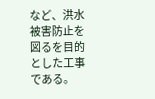など、洪水被害防止を図るを目的とした工事である。